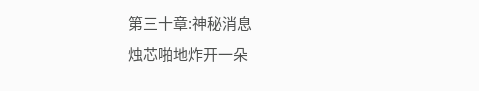第三十章:神秘消息
烛芯啪地炸开一朵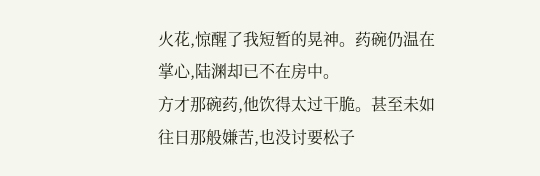火花,惊醒了我短暂的晃神。药碗仍温在掌心,陆渊却已不在房中。
方才那碗药,他饮得太过干脆。甚至未如往日那般嫌苦,也没讨要松子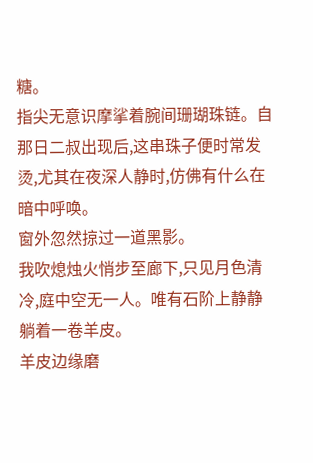糖。
指尖无意识摩挲着腕间珊瑚珠链。自那日二叔出现后,这串珠子便时常发烫,尤其在夜深人静时,仿佛有什么在暗中呼唤。
窗外忽然掠过一道黑影。
我吹熄烛火悄步至廊下,只见月色清冷,庭中空无一人。唯有石阶上静静躺着一卷羊皮。
羊皮边缘磨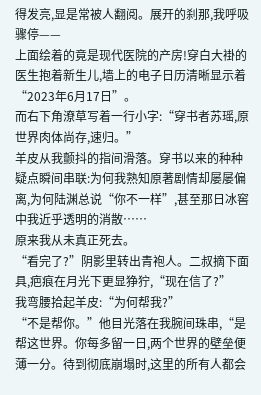得发亮,显是常被人翻阅。展开的刹那,我呼吸骤停——
上面绘着的竟是现代医院的产房!穿白大褂的医生抱着新生儿,墙上的电子日历清晰显示着“2023年6月17日”。
而右下角潦草写着一行小字:“穿书者苏瑶,原世界肉体尚存,速归。”
羊皮从我颤抖的指间滑落。穿书以来的种种疑点瞬间串联:为何我熟知原著剧情却屡屡偏离,为何陆渊总说“你不一样”,甚至那日冰窖中我近乎透明的消散……
原来我从未真正死去。
“看完了?”阴影里转出青袍人。二叔摘下面具,疤痕在月光下更显狰狞,“现在信了?”
我弯腰拾起羊皮:“为何帮我?”
“不是帮你。”他目光落在我腕间珠串,“是帮这世界。你每多留一日,两个世界的壁垒便薄一分。待到彻底崩塌时,这里的所有人都会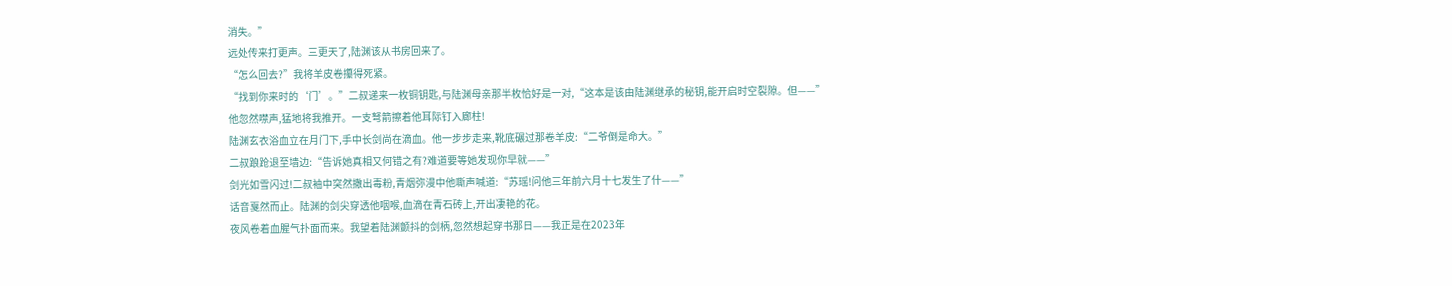消失。”
远处传来打更声。三更天了,陆渊该从书房回来了。
“怎么回去?”我将羊皮卷攥得死紧。
“找到你来时的‘门’。”二叔递来一枚铜钥匙,与陆渊母亲那半枚恰好是一对,“这本是该由陆渊继承的秘钥,能开启时空裂隙。但——”
他忽然噤声,猛地将我推开。一支弩箭擦着他耳际钉入廊柱!
陆渊玄衣浴血立在月门下,手中长剑尚在滴血。他一步步走来,靴底碾过那卷羊皮:“二爷倒是命大。”
二叔踉跄退至墙边:“告诉她真相又何错之有?难道要等她发现你早就——”
剑光如雪闪过!二叔袖中突然撒出毒粉,青烟弥漫中他嘶声喊道:“苏瑶!问他三年前六月十七发生了什——”
话音戛然而止。陆渊的剑尖穿透他咽喉,血滴在青石砖上,开出凄艳的花。
夜风卷着血腥气扑面而来。我望着陆渊颤抖的剑柄,忽然想起穿书那日——我正是在2023年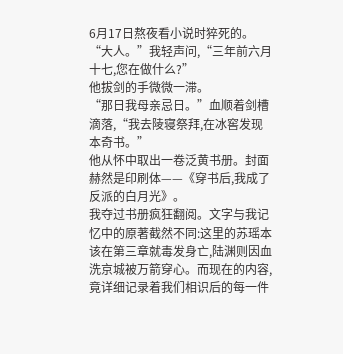6月17日熬夜看小说时猝死的。
“大人。”我轻声问,“三年前六月十七,您在做什么?”
他拔剑的手微微一滞。
“那日我母亲忌日。”血顺着剑槽滴落,“我去陵寝祭拜,在冰窖发现本奇书。”
他从怀中取出一卷泛黄书册。封面赫然是印刷体——《穿书后,我成了反派的白月光》。
我夺过书册疯狂翻阅。文字与我记忆中的原著截然不同:这里的苏瑶本该在第三章就毒发身亡,陆渊则因血洗京城被万箭穿心。而现在的内容,竟详细记录着我们相识后的每一件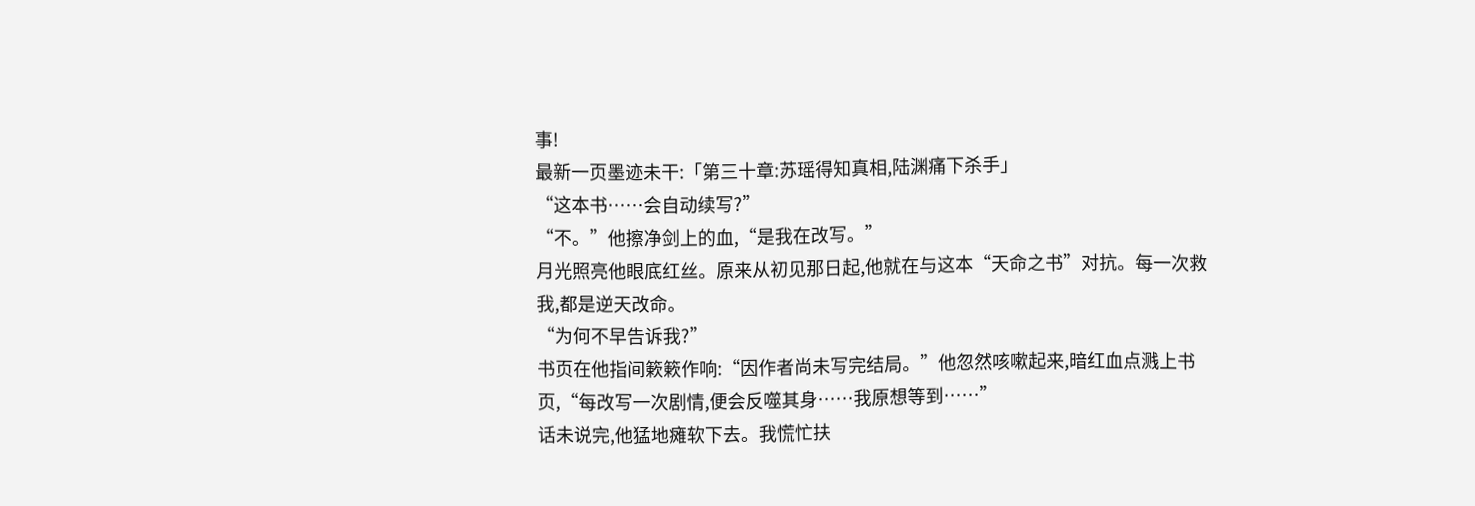事!
最新一页墨迹未干:「第三十章:苏瑶得知真相,陆渊痛下杀手」
“这本书……会自动续写?”
“不。”他擦净剑上的血,“是我在改写。”
月光照亮他眼底红丝。原来从初见那日起,他就在与这本“天命之书”对抗。每一次救我,都是逆天改命。
“为何不早告诉我?”
书页在他指间簌簌作响:“因作者尚未写完结局。”他忽然咳嗽起来,暗红血点溅上书页,“每改写一次剧情,便会反噬其身……我原想等到……”
话未说完,他猛地瘫软下去。我慌忙扶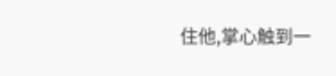住他,掌心触到一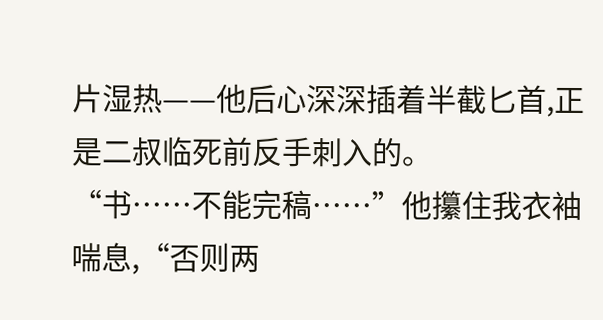片湿热——他后心深深插着半截匕首,正是二叔临死前反手刺入的。
“书……不能完稿……”他攥住我衣袖喘息,“否则两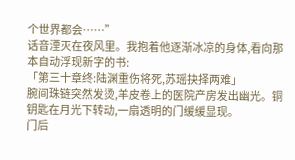个世界都会……”
话音湮灭在夜风里。我抱着他逐渐冰凉的身体,看向那本自动浮现新字的书:
「第三十章终:陆渊重伤将死,苏瑶抉择两难」
腕间珠链突然发烫,羊皮卷上的医院产房发出幽光。铜钥匙在月光下转动,一扇透明的门缓缓显现。
门后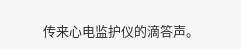传来心电监护仪的滴答声。